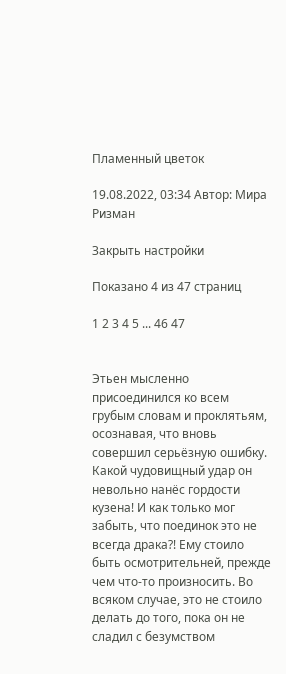Пламенный цветок

19.08.2022, 03:34 Автор: Мира Ризман

Закрыть настройки

Показано 4 из 47 страниц

1 2 3 4 5 ... 46 47


Этьен мысленно присоединился ко всем грубым словам и проклятьям, осознавая, что вновь совершил серьёзную ошибку. Какой чудовищный удар он невольно нанёс гордости кузена! И как только мог забыть, что поединок это не всегда драка?! Ему стоило быть осмотрительней, прежде чем что-то произносить. Во всяком случае, это не стоило делать до того, пока он не сладил с безумством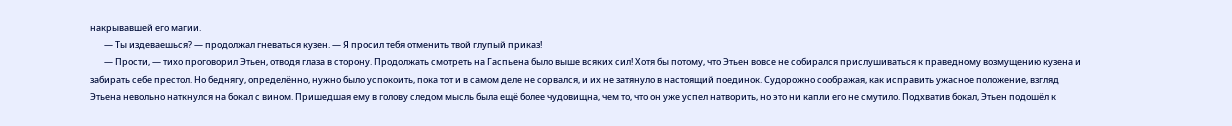накрывавшей его магии.
       — Ты издеваешься? — продолжал гневаться кузен. — Я просил тебя отменить твой глупый приказ!
       — Прости, — тихо проговорил Этьен, отводя глаза в сторону. Продолжать смотреть на Гаспьена было выше всяких сил! Хотя бы потому, что Этьен вовсе не собирался прислушиваться к праведному возмущению кузена и забирать себе престол. Но беднягу, определённо, нужно было успокоить, пока тот и в самом деле не сорвался, и их не затянуло в настоящий поединок. Судорожно соображая, как исправить ужасное положение, взгляд Этьена невольно наткнулся на бокал с вином. Пришедшая ему в голову следом мысль была ещё более чудовищна, чем то, что он уже успел натворить, но это ни капли его не смутило. Подхватив бокал, Этьен подошёл к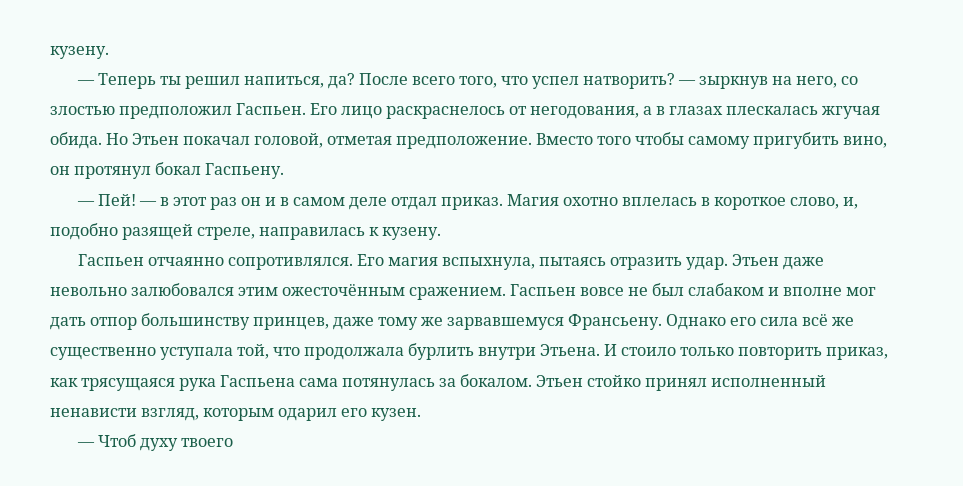кузену.
       — Теперь ты решил напиться, да? После всего того, что успел натворить? — зыркнув на него, со злостью предположил Гаспьен. Его лицо раскраснелось от негодования, а в глазах плескалась жгучая обида. Но Этьен покачал головой, отметая предположение. Вместо того чтобы самому пригубить вино, он протянул бокал Гаспьену.
       — Пей! — в этот раз он и в самом деле отдал приказ. Магия охотно вплелась в короткое слово, и, подобно разящей стреле, направилась к кузену.
       Гаспьен отчаянно сопротивлялся. Его магия вспыхнула, пытаясь отразить удар. Этьен даже невольно залюбовался этим ожесточённым сражением. Гаспьен вовсе не был слабаком и вполне мог дать отпор большинству принцев, даже тому же зарвавшемуся Франсьену. Однако его сила всё же существенно уступала той, что продолжала бурлить внутри Этьена. И стоило только повторить приказ, как трясущаяся рука Гаспьена сама потянулась за бокалом. Этьен стойко принял исполненный ненависти взгляд, которым одарил его кузен.
       — Чтоб духу твоего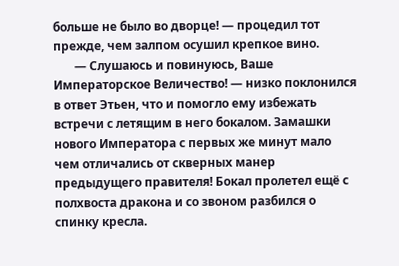больше не было во дворце! — процедил тот прежде, чем залпом осушил крепкое вино.
       — Слушаюсь и повинуюсь, Ваше Императорское Величество! — низко поклонился в ответ Этьен, что и помогло ему избежать встречи с летящим в него бокалом. Замашки нового Императора с первых же минут мало чем отличались от скверных манер предыдущего правителя! Бокал пролетел ещё с полхвоста дракона и со звоном разбился о спинку кресла.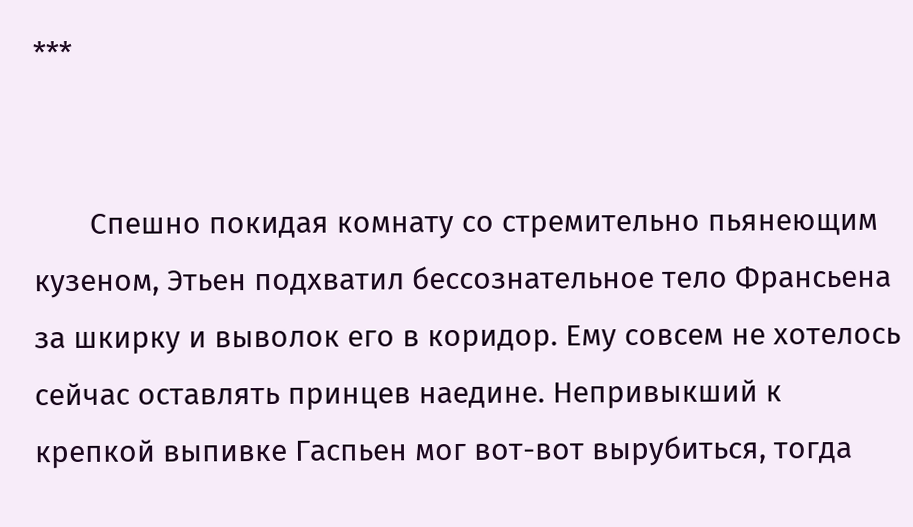***


       Спешно покидая комнату со стремительно пьянеющим кузеном, Этьен подхватил бессознательное тело Франсьена за шкирку и выволок его в коридор. Ему совсем не хотелось сейчас оставлять принцев наедине. Непривыкший к крепкой выпивке Гаспьен мог вот-вот вырубиться, тогда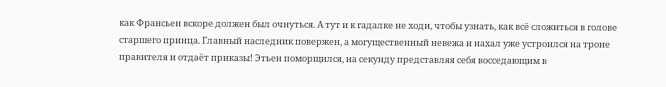как Франсьен вскоре должен был очнуться. А тут и к гадалке не ходи, чтобы узнать, как всё сложиться в голове старшего принца. Главный наследник повержен, а могущественный невежа и нахал уже устроился на троне правителя и отдаёт приказы! Этьен поморщился, на секунду представляя себя восседающим в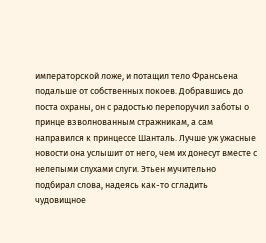императорской ложе, и потащил тело Франсьена подальше от собственных покоев. Добравшись до поста охраны, он с радостью перепоручил заботы о принце взволнованным стражникам, а сам направился к принцессе Шанталь. Лучше уж ужасные новости она услышит от него, чем их донесут вместе с нелепыми слухами слуги. Этьен мучительно подбирал слова, надеясь как-то сгладить чудовищное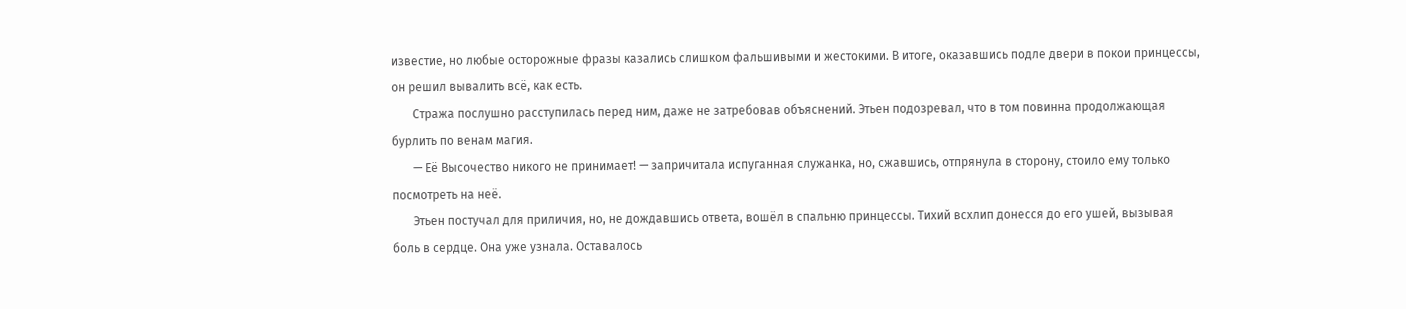известие, но любые осторожные фразы казались слишком фальшивыми и жестокими. В итоге, оказавшись подле двери в покои принцессы, он решил вывалить всё, как есть.
       Стража послушно расступилась перед ним, даже не затребовав объяснений. Этьен подозревал, что в том повинна продолжающая бурлить по венам магия.
       — Её Высочество никого не принимает! — запричитала испуганная служанка, но, сжавшись, отпрянула в сторону, стоило ему только посмотреть на неё.
       Этьен постучал для приличия, но, не дождавшись ответа, вошёл в спальню принцессы. Тихий всхлип донесся до его ушей, вызывая боль в сердце. Она уже узнала. Оставалось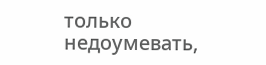только недоумевать,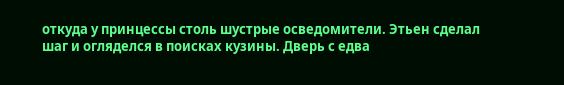откуда у принцессы столь шустрые осведомители. Этьен сделал шаг и огляделся в поисках кузины. Дверь с едва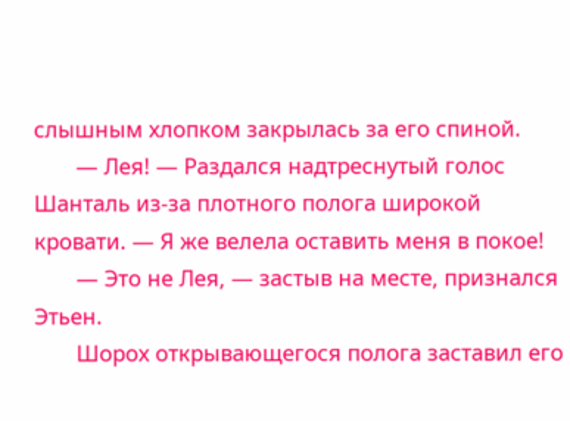слышным хлопком закрылась за его спиной.
       — Лея! — Раздался надтреснутый голос Шанталь из-за плотного полога широкой кровати. — Я же велела оставить меня в покое!
       — Это не Лея, — застыв на месте, признался Этьен.
       Шорох открывающегося полога заставил его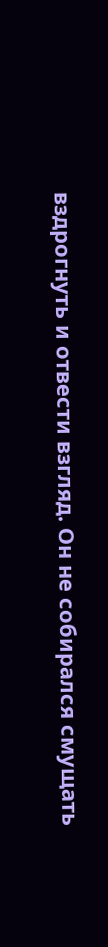вздрогнуть и отвести взгляд. Он не собирался смущать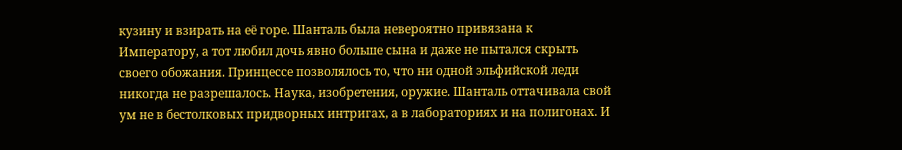кузину и взирать на её горе. Шанталь была невероятно привязана к Императору, а тот любил дочь явно больше сына и даже не пытался скрыть своего обожания. Принцессе позволялось то, что ни одной эльфийской леди никогда не разрешалось. Наука, изобретения, оружие. Шанталь оттачивала свой ум не в бестолковых придворных интригах, а в лабораториях и на полигонах. И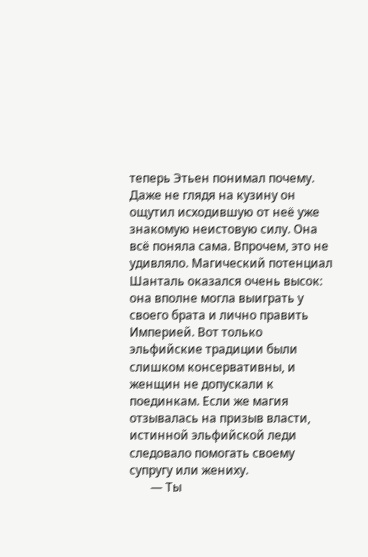теперь Этьен понимал почему. Даже не глядя на кузину он ощутил исходившую от неё уже знакомую неистовую силу. Она всё поняла сама. Впрочем, это не удивляло. Магический потенциал Шанталь оказался очень высок: она вполне могла выиграть у своего брата и лично править Империей. Вот только эльфийские традиции были слишком консервативны, и женщин не допускали к поединкам. Если же магия отзывалась на призыв власти, истинной эльфийской леди следовало помогать своему супругу или жениху.
       — Ты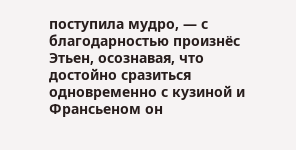поступила мудро, — с благодарностью произнёс Этьен, осознавая, что достойно сразиться одновременно с кузиной и Франсьеном он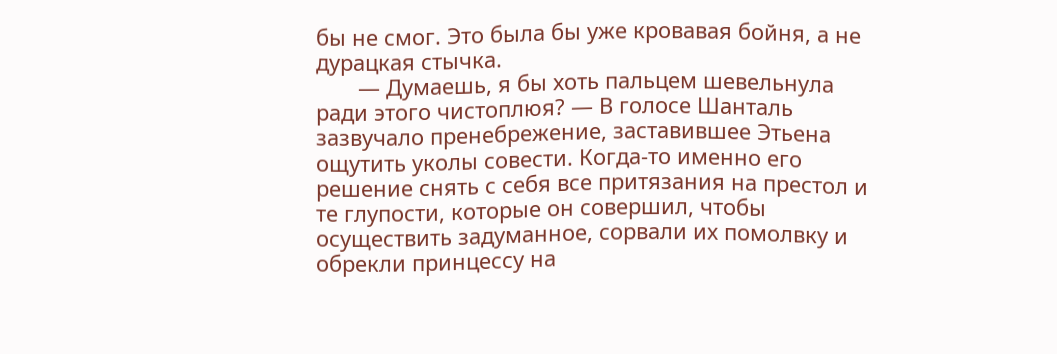бы не смог. Это была бы уже кровавая бойня, а не дурацкая стычка.
       — Думаешь, я бы хоть пальцем шевельнула ради этого чистоплюя? — В голосе Шанталь зазвучало пренебрежение, заставившее Этьена ощутить уколы совести. Когда-то именно его решение снять с себя все притязания на престол и те глупости, которые он совершил, чтобы осуществить задуманное, сорвали их помолвку и обрекли принцессу на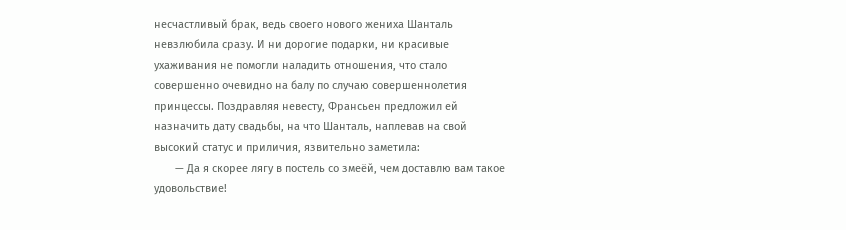несчастливый брак, ведь своего нового жениха Шанталь невзлюбила сразу. И ни дорогие подарки, ни красивые ухаживания не помогли наладить отношения, что стало совершенно очевидно на балу по случаю совершеннолетия принцессы. Поздравляя невесту, Франсьен предложил ей назначить дату свадьбы, на что Шанталь, наплевав на свой высокий статус и приличия, язвительно заметила:
       — Да я скорее лягу в постель со змеёй, чем доставлю вам такое удовольствие!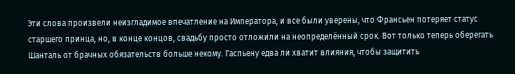Эти слова произвели неизгладимое впечатление на Императора, и все были уверены, что Франсьен потеряет статус старшего принца, но, в конце концов, свадьбу просто отложили на неопределённый срок. Вот только теперь оберегать Шанталь от брачных обязательств больше некому. Гаспьену едва ли хватит влияния, чтобы защитить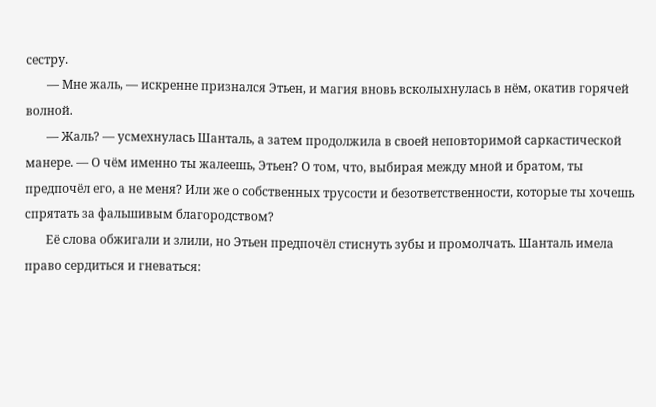сестру.
       — Мне жаль, — искренне признался Этьен, и магия вновь всколыхнулась в нём, окатив горячей волной.
       — Жаль? — усмехнулась Шанталь, а затем продолжила в своей неповторимой саркастической манере. — О чём именно ты жалеешь, Этьен? О том, что, выбирая между мной и братом, ты предпочёл его, а не меня? Или же о собственных трусости и безответственности, которые ты хочешь спрятать за фальшивым благородством?
       Её слова обжигали и злили, но Этьен предпочёл стиснуть зубы и промолчать. Шанталь имела право сердиться и гневаться: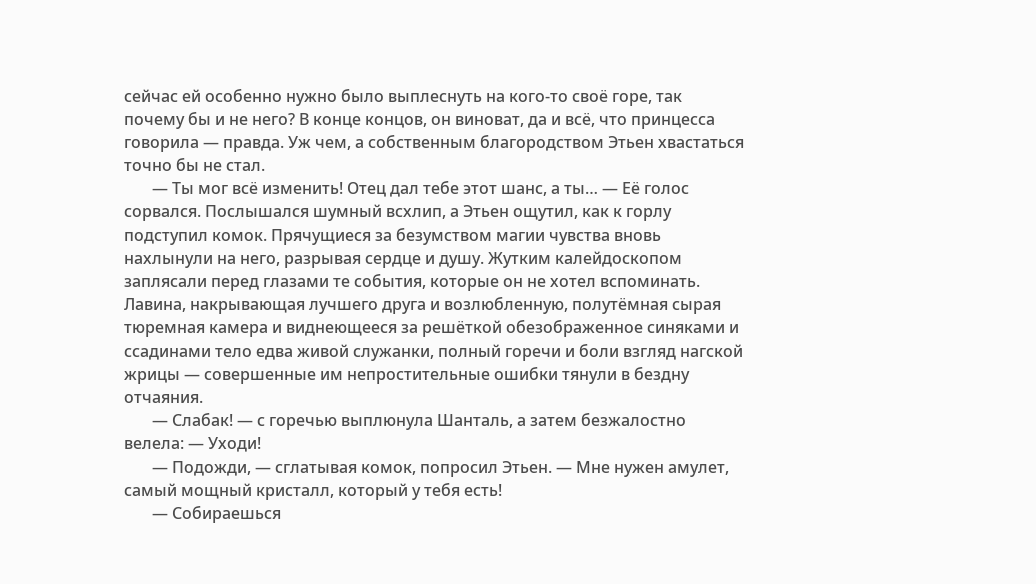сейчас ей особенно нужно было выплеснуть на кого-то своё горе, так почему бы и не него? В конце концов, он виноват, да и всё, что принцесса говорила — правда. Уж чем, а собственным благородством Этьен хвастаться точно бы не стал.
       — Ты мог всё изменить! Отец дал тебе этот шанс, а ты… — Её голос сорвался. Послышался шумный всхлип, а Этьен ощутил, как к горлу подступил комок. Прячущиеся за безумством магии чувства вновь нахлынули на него, разрывая сердце и душу. Жутким калейдоскопом заплясали перед глазами те события, которые он не хотел вспоминать. Лавина, накрывающая лучшего друга и возлюбленную, полутёмная сырая тюремная камера и виднеющееся за решёткой обезображенное синяками и ссадинами тело едва живой служанки, полный горечи и боли взгляд нагской жрицы — совершенные им непростительные ошибки тянули в бездну отчаяния.
       — Слабак! — с горечью выплюнула Шанталь, а затем безжалостно велела: — Уходи!
       — Подожди, — сглатывая комок, попросил Этьен. — Мне нужен амулет, самый мощный кристалл, который у тебя есть!
       — Собираешься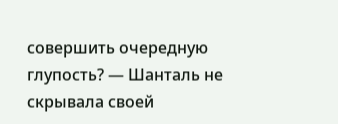совершить очередную глупость? — Шанталь не скрывала своей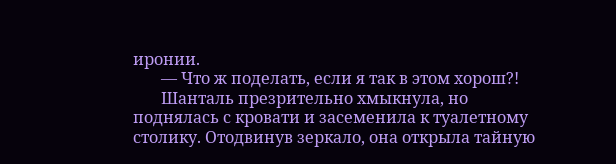иронии.
       — Что ж поделать, если я так в этом хорош?!
       Шанталь презрительно хмыкнула, но поднялась с кровати и засеменила к туалетному столику. Отодвинув зеркало, она открыла тайную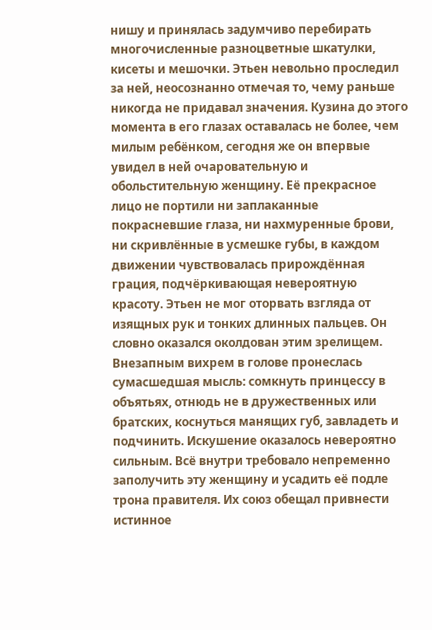нишу и принялась задумчиво перебирать многочисленные разноцветные шкатулки, кисеты и мешочки. Этьен невольно проследил за ней, неосознанно отмечая то, чему раньше никогда не придавал значения. Кузина до этого момента в его глазах оставалась не более, чем милым ребёнком, сегодня же он впервые увидел в ней очаровательную и обольстительную женщину. Её прекрасное лицо не портили ни заплаканные покрасневшие глаза, ни нахмуренные брови, ни скривлённые в усмешке губы, в каждом движении чувствовалась прирождённая грация, подчёркивающая невероятную красоту. Этьен не мог оторвать взгляда от изящных рук и тонких длинных пальцев. Он словно оказался околдован этим зрелищем. Внезапным вихрем в голове пронеслась сумасшедшая мысль: сомкнуть принцессу в объятьях, отнюдь не в дружественных или братских, коснуться манящих губ, завладеть и подчинить. Искушение оказалось невероятно сильным. Всё внутри требовало непременно заполучить эту женщину и усадить её подле трона правителя. Их союз обещал привнести истинное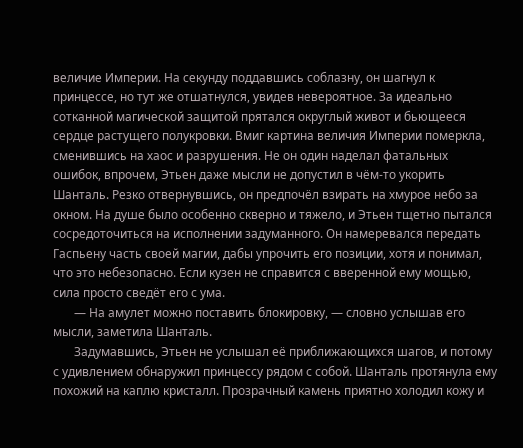величие Империи. На секунду поддавшись соблазну, он шагнул к принцессе, но тут же отшатнулся, увидев невероятное. За идеально сотканной магической защитой прятался округлый живот и бьющееся сердце растущего полукровки. Вмиг картина величия Империи померкла, сменившись на хаос и разрушения. Не он один наделал фатальных ошибок, впрочем, Этьен даже мысли не допустил в чём-то укорить Шанталь. Резко отвернувшись, он предпочёл взирать на хмурое небо за окном. На душе было особенно скверно и тяжело, и Этьен тщетно пытался сосредоточиться на исполнении задуманного. Он намеревался передать Гаспьену часть своей магии, дабы упрочить его позиции, хотя и понимал, что это небезопасно. Если кузен не справится с вверенной ему мощью, сила просто сведёт его с ума.
       — На амулет можно поставить блокировку, — словно услышав его мысли, заметила Шанталь.
       Задумавшись, Этьен не услышал её приближающихся шагов, и потому с удивлением обнаружил принцессу рядом с собой. Шанталь протянула ему похожий на каплю кристалл. Прозрачный камень приятно холодил кожу и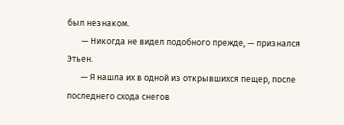был незнаком.
       — Никогда не видел подобного прежде, — признался Этьен.
       — Я нашла их в одной из открывшихся пещер, после последнего схода снегов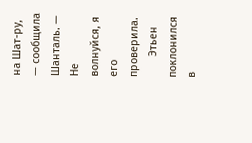на Шат-ру, — сообщила Шанталь. — Не волнуйся, я его проверила.
       Этьен поклонился в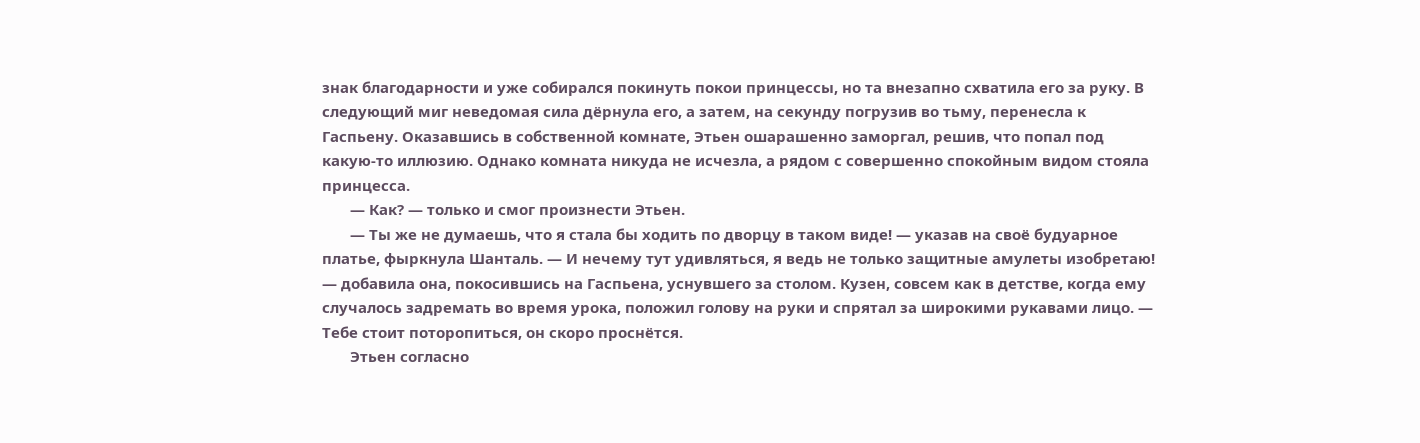знак благодарности и уже собирался покинуть покои принцессы, но та внезапно схватила его за руку. В следующий миг неведомая сила дёрнула его, а затем, на секунду погрузив во тьму, перенесла к Гаспьену. Оказавшись в собственной комнате, Этьен ошарашенно заморгал, решив, что попал под какую-то иллюзию. Однако комната никуда не исчезла, а рядом с совершенно спокойным видом стояла принцесса.
       — Как? — только и смог произнести Этьен.
       — Ты же не думаешь, что я стала бы ходить по дворцу в таком виде! — указав на своё будуарное платье, фыркнула Шанталь. — И нечему тут удивляться, я ведь не только защитные амулеты изобретаю! — добавила она, покосившись на Гаспьена, уснувшего за столом. Кузен, совсем как в детстве, когда ему случалось задремать во время урока, положил голову на руки и спрятал за широкими рукавами лицо. — Тебе стоит поторопиться, он скоро проснётся.
       Этьен согласно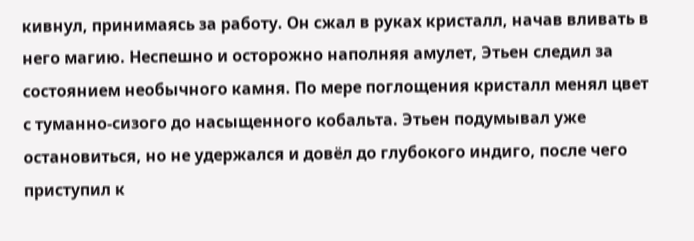кивнул, принимаясь за работу. Он сжал в руках кристалл, начав вливать в него магию. Неспешно и осторожно наполняя амулет, Этьен следил за состоянием необычного камня. По мере поглощения кристалл менял цвет с туманно-сизого до насыщенного кобальта. Этьен подумывал уже остановиться, но не удержался и довёл до глубокого индиго, после чего приступил к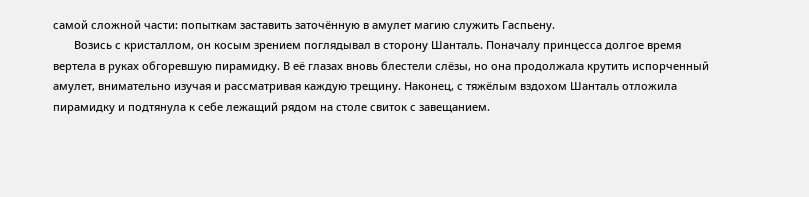самой сложной части: попыткам заставить заточённую в амулет магию служить Гаспьену.
       Возись с кристаллом, он косым зрением поглядывал в сторону Шанталь. Поначалу принцесса долгое время вертела в руках обгоревшую пирамидку. В её глазах вновь блестели слёзы, но она продолжала крутить испорченный амулет, внимательно изучая и рассматривая каждую трещину. Наконец, с тяжёлым вздохом Шанталь отложила пирамидку и подтянула к себе лежащий рядом на столе свиток с завещанием.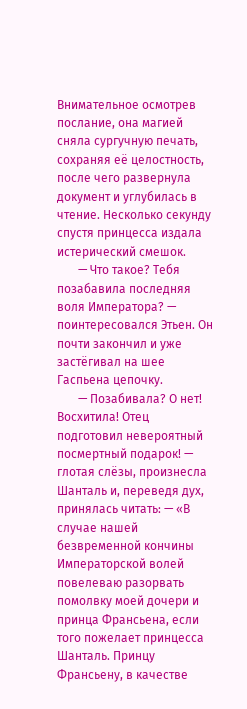Внимательное осмотрев послание, она магией сняла сургучную печать, сохраняя её целостность, после чего развернула документ и углубилась в чтение. Несколько секунду спустя принцесса издала истерический смешок.
       — Что такое? Тебя позабавила последняя воля Императора? — поинтересовался Этьен. Он почти закончил и уже застёгивал на шее Гаспьена цепочку.
       — Позабивала? О нет! Восхитила! Отец подготовил невероятный посмертный подарок! — глотая слёзы, произнесла Шанталь и, переведя дух, принялась читать: — «В случае нашей безвременной кончины Императорской волей повелеваю разорвать помолвку моей дочери и принца Франсьена, если того пожелает принцесса Шанталь. Принцу Франсьену, в качестве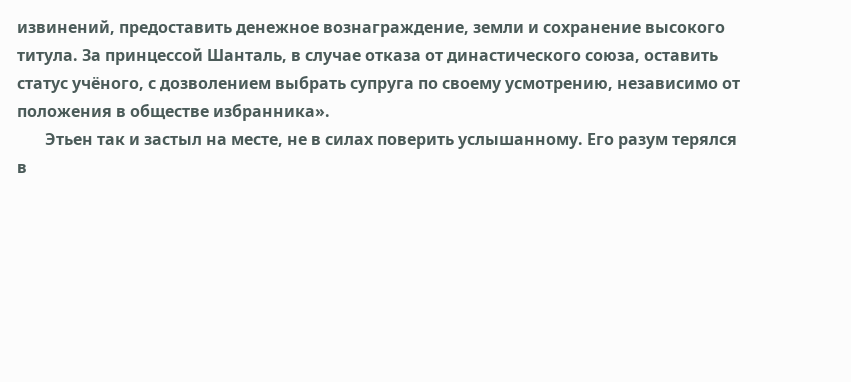извинений, предоставить денежное вознаграждение, земли и сохранение высокого титула. За принцессой Шанталь, в случае отказа от династического союза, оставить статус учёного, с дозволением выбрать супруга по своему усмотрению, независимо от положения в обществе избранника».
       Этьен так и застыл на месте, не в силах поверить услышанному. Его разум терялся в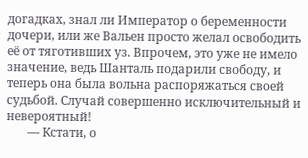догадках, знал ли Император о беременности дочери, или же Вальен просто желал освободить её от тяготивших уз. Впрочем, это уже не имело значение, ведь Шанталь подарили свободу, и теперь она была вольна распоряжаться своей судьбой. Случай совершенно исключительный и невероятный!
       — Кстати, о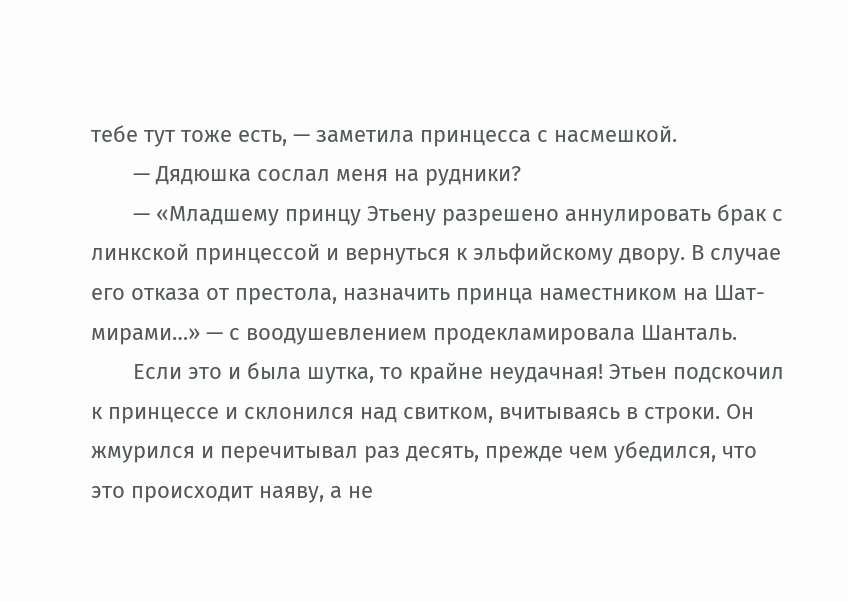тебе тут тоже есть, — заметила принцесса с насмешкой.
       — Дядюшка сослал меня на рудники?
       — «Младшему принцу Этьену разрешено аннулировать брак с линкской принцессой и вернуться к эльфийскому двору. В случае его отказа от престола, назначить принца наместником на Шат-мирами…» — с воодушевлением продекламировала Шанталь.
       Если это и была шутка, то крайне неудачная! Этьен подскочил к принцессе и склонился над свитком, вчитываясь в строки. Он жмурился и перечитывал раз десять, прежде чем убедился, что это происходит наяву, а не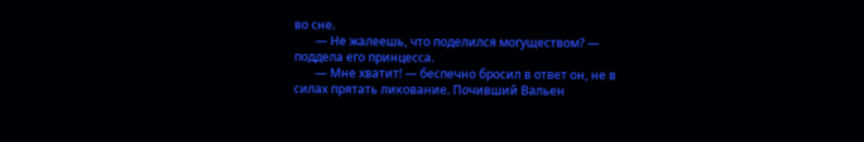во сне.
       — Не жалеешь, что поделился могуществом? — поддела его принцесса.
       — Мне хватит! — беспечно бросил в ответ он, не в силах прятать ликование. Почивший Вальен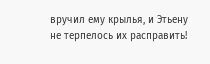вручил ему крылья, и Этьену не терпелось их расправить!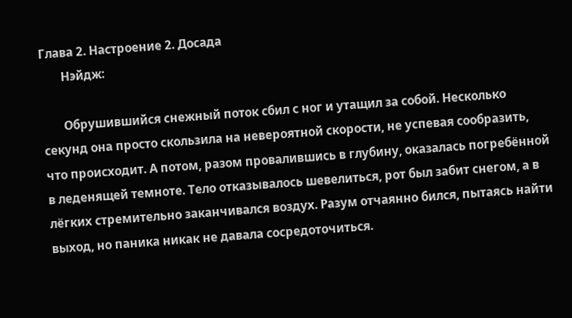Глава 2. Настроение 2. Досада
       Нэйдж:

       Обрушившийся снежный поток сбил с ног и утащил за собой. Несколько секунд она просто скользила на невероятной скорости, не успевая сообразить, что происходит. А потом, разом провалившись в глубину, оказалась погребённой в леденящей темноте. Тело отказывалось шевелиться, рот был забит снегом, а в лёгких стремительно заканчивался воздух. Разум отчаянно бился, пытаясь найти выход, но паника никак не давала сосредоточиться.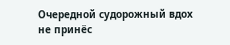Очередной судорожный вдох не принёс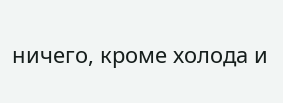ничего, кроме холода и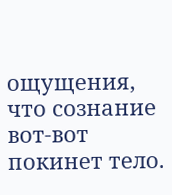ощущения, что сознание вот-вот покинет тело.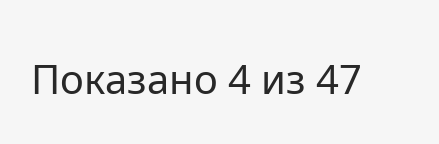Показано 4 из 47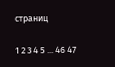страниц

1 2 3 4 5 ... 46 47